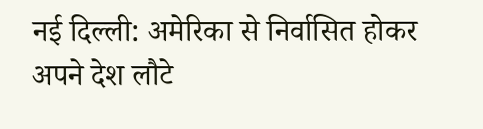नई दिल्ली: अमेरिका से निर्वासित होकर अपने देश लौटे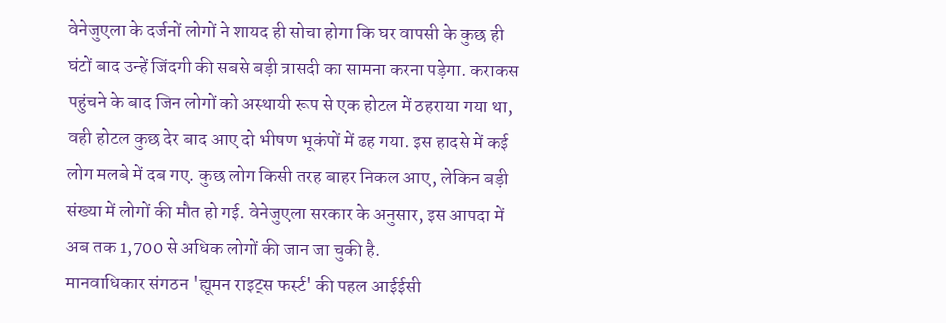वेनेजुएला के दर्जनों लोगों ने शायद ही सोचा होगा कि घर वापसी के कुछ ही घंटों बाद उन्हें जिंदगी की सबसे बड़ी त्रासदी का सामना करना पड़ेगा. कराकस पहुंचने के बाद जिन लोगों को अस्थायी रूप से एक होटल में ठहराया गया था, वही होटल कुछ देर बाद आए दो भीषण भूकंपों में ढह गया. इस हादसे में कई लोग मलबे में दब गए. कुछ लोग किसी तरह बाहर निकल आए, लेकिन बड़ी संख्या में लोगों की मौत हो गई. वेनेजुएला सरकार के अनुसार, इस आपदा में अब तक 1,700 से अधिक लोगों की जान जा चुकी है.
मानवाधिकार संगठन 'ह्यूमन राइट्स फर्स्ट' की पहल आईईसी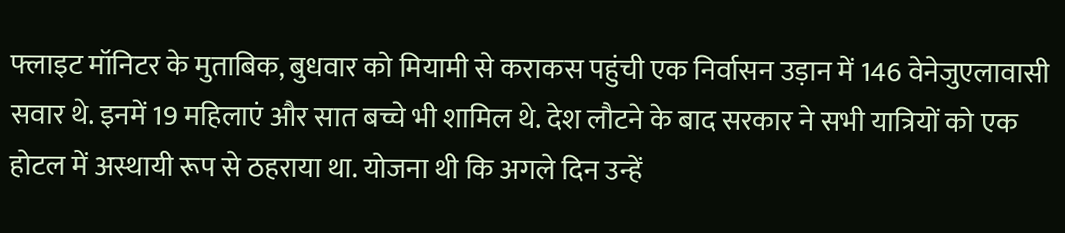फ्लाइट मॉनिटर के मुताबिक, बुधवार को मियामी से कराकस पहुंची एक निर्वासन उड़ान में 146 वेनेजुएलावासी सवार थे. इनमें 19 महिलाएं और सात बच्चे भी शामिल थे. देश लौटने के बाद सरकार ने सभी यात्रियों को एक होटल में अस्थायी रूप से ठहराया था. योजना थी कि अगले दिन उन्हें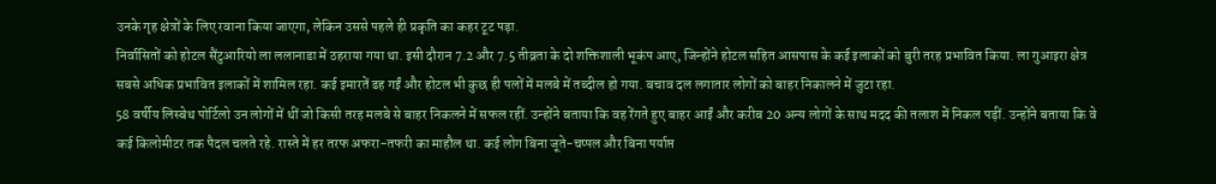उनके गृह क्षेत्रों के लिए रवाना किया जाएगा, लेकिन उससे पहले ही प्रकृति का कहर टूट पड़ा.
निर्वासितों को होटल सैंटुआरियो ला ललानाडा में ठहराया गया था. इसी दौरान 7.2 और 7.5 तीव्रता के दो शक्तिशाली भूकंप आए, जिन्होंने होटल सहित आसपास के कई इलाकों को बुरी तरह प्रभावित किया. ला गुआइरा क्षेत्र सबसे अधिक प्रभावित इलाकों में शामिल रहा. कई इमारतें ढह गईं और होटल भी कुछ ही पलों में मलबे में तब्दील हो गया. बचाव दल लगातार लोगों को बाहर निकालने में जुटा रहा.
58 वर्षीय लिस्बेथ पोर्टिलो उन लोगों में थीं जो किसी तरह मलबे से बाहर निकलने में सफल रहीं. उन्होंने बताया कि वह रेंगते हुए बाहर आईं और करीब 20 अन्य लोगों के साथ मदद की तलाश में निकल पड़ीं. उन्होंने बताया कि वे कई किलोमीटर तक पैदल चलते रहे. रास्ते में हर तरफ अफरा-तफरी का माहौल था. कई लोग बिना जूते-चप्पल और बिना पर्याप्त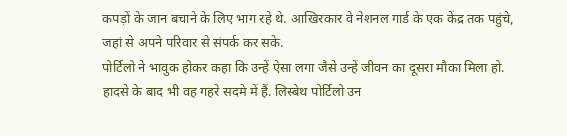कपड़ों के जान बचाने के लिए भाग रहे थे. आखिरकार वे नेशनल गार्ड के एक केंद्र तक पहुंचे, जहां से अपने परिवार से संपर्क कर सके.
पोर्टिलो ने भावुक होकर कहा कि उन्हें ऐसा लगा जैसे उन्हें जीवन का दूसरा मौका मिला हो. हादसे के बाद भी वह गहरे सदमे में हैं. लिस्बेथ पोर्टिलो उन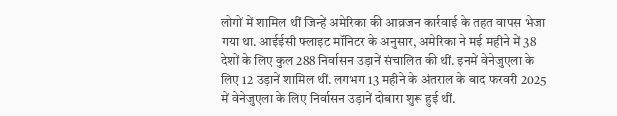लोगों में शामिल थीं जिन्हें अमेरिका की आव्रजन कार्रवाई के तहत वापस भेजा गया था. आईईसी फ्लाइट मॉनिटर के अनुसार, अमेरिका ने मई महीने में 38 देशों के लिए कुल 288 निर्वासन उड़ानें संचालित की थीं. इनमें वेनेजुएला के लिए 12 उड़ानें शामिल थीं. लगभग 13 महीने के अंतराल के बाद फरवरी 2025 में वेनेजुएला के लिए निर्वासन उड़ानें दोबारा शुरू हुई थीं.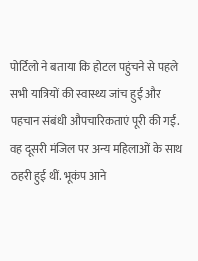पोर्टिलो ने बताया कि होटल पहुंचने से पहले सभी यात्रियों की स्वास्थ्य जांच हुई और पहचान संबंधी औपचारिकताएं पूरी की गईं. वह दूसरी मंजिल पर अन्य महिलाओं के साथ ठहरी हुई थीं. भूकंप आने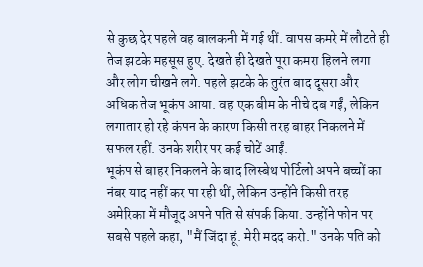से कुछ देर पहले वह बालकनी में गई थीं. वापस कमरे में लौटते ही तेज झटके महसूस हुए. देखते ही देखते पूरा कमरा हिलने लगा और लोग चीखने लगे. पहले झटके के तुरंत बाद दूसरा और अधिक तेज भूकंप आया. वह एक बीम के नीचे दब गईं, लेकिन लगातार हो रहे कंपन के कारण किसी तरह बाहर निकलने में सफल रहीं. उनके शरीर पर कई चोटें आईं.
भूकंप से बाहर निकलने के बाद लिस्बेथ पोर्टिलो अपने बच्चों का नंबर याद नहीं कर पा रही थीं, लेकिन उन्होंने किसी तरह अमेरिका में मौजूद अपने पति से संपर्क किया. उन्होंने फोन पर सबसे पहले कहा, "मैं जिंदा हूं. मेरी मदद करो." उनके पति को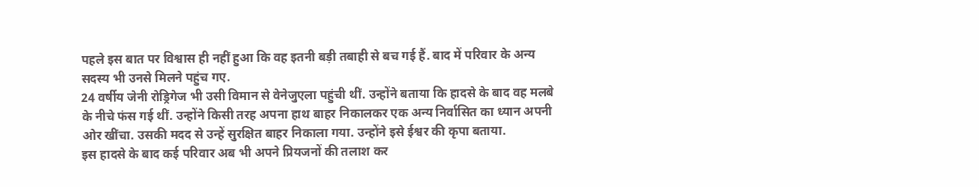पहले इस बात पर विश्वास ही नहीं हुआ कि वह इतनी बड़ी तबाही से बच गई हैं. बाद में परिवार के अन्य सदस्य भी उनसे मिलने पहुंच गए.
24 वर्षीय जेनी रोड्रिगेज भी उसी विमान से वेनेजुएला पहुंची थीं. उन्होंने बताया कि हादसे के बाद वह मलबे के नीचे फंस गई थीं. उन्होंने किसी तरह अपना हाथ बाहर निकालकर एक अन्य निर्वासित का ध्यान अपनी ओर खींचा. उसकी मदद से उन्हें सुरक्षित बाहर निकाला गया. उन्होंने इसे ईश्वर की कृपा बताया.
इस हादसे के बाद कई परिवार अब भी अपने प्रियजनों की तलाश कर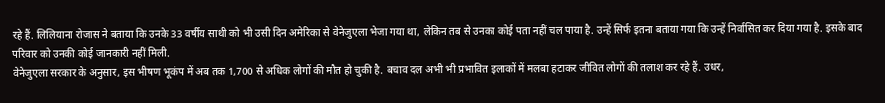रहे हैं. लिलियाना रोजास ने बताया कि उनके 33 वर्षीय साथी को भी उसी दिन अमेरिका से वेनेजुएला भेजा गया था, लेकिन तब से उनका कोई पता नहीं चल पाया है. उन्हें सिर्फ इतना बताया गया कि उन्हें निर्वासित कर दिया गया है. इसके बाद परिवार को उनकी कोई जानकारी नहीं मिली.
वेनेजुएला सरकार के अनुसार, इस भीषण भूकंप में अब तक 1,700 से अधिक लोगों की मौत हो चुकी है. बचाव दल अभी भी प्रभावित इलाकों में मलबा हटाकर जीवित लोगों की तलाश कर रहे हैं. उधर,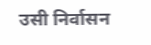उसी निर्वासन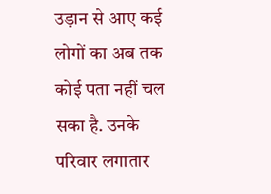उड़ान से आए कई लोगों का अब तक कोई पता नहीं चल सका है. उनके परिवार लगातार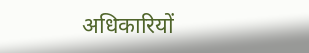अधिकारियों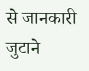से जानकारी जुटाने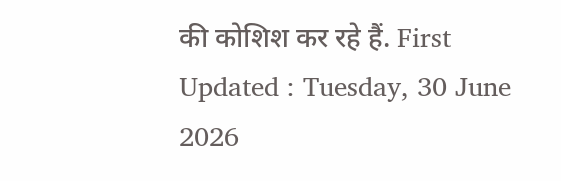की कोशिश कर रहे हैं. First Updated : Tuesday, 30 June 2026